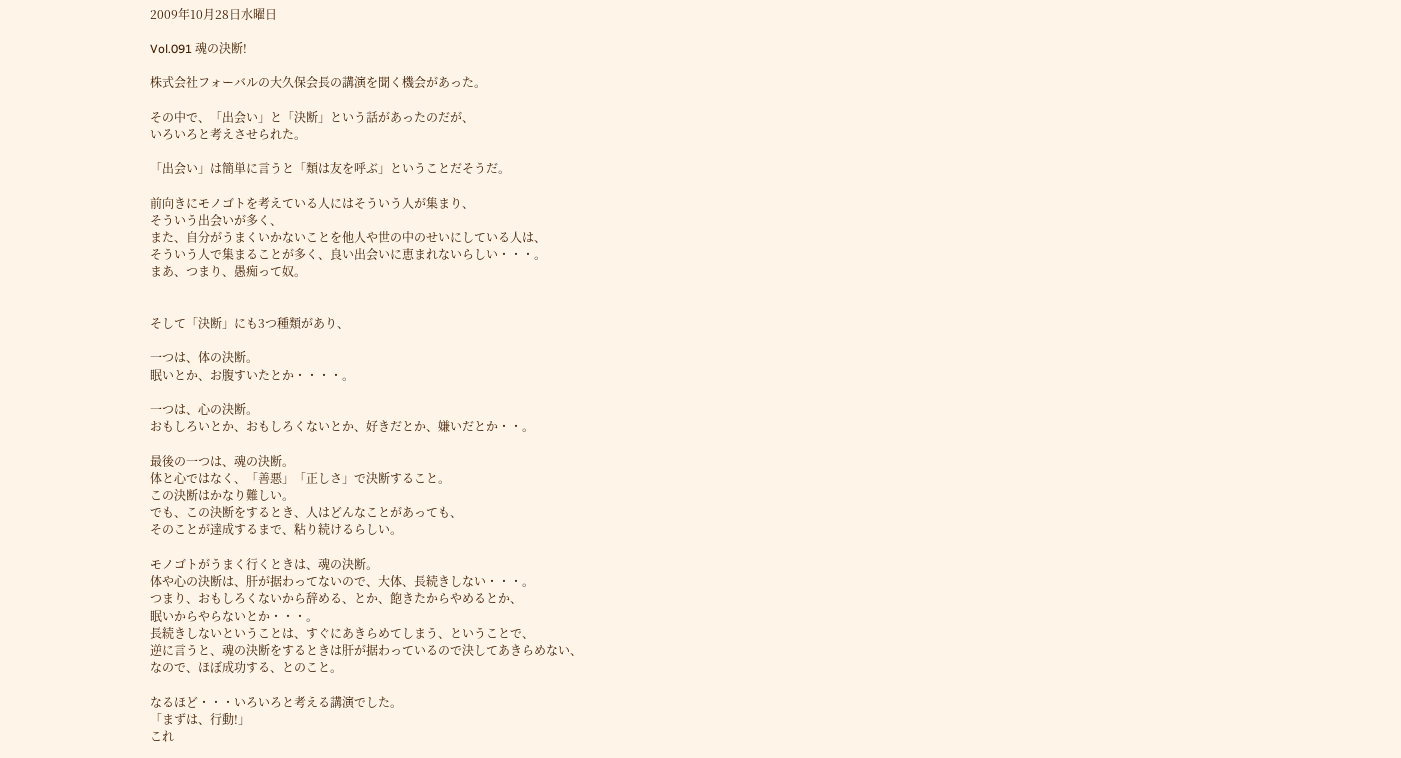2009年10月28日水曜日

Vol.091 魂の決断!

株式会社フォーバルの大久保会長の講演を聞く機会があった。

その中で、「出会い」と「決断」という話があったのだが、
いろいろと考えさせられた。

「出会い」は簡単に言うと「類は友を呼ぶ」ということだそうだ。

前向きにモノゴトを考えている人にはそういう人が集まり、
そういう出会いが多く、
また、自分がうまくいかないことを他人や世の中のせいにしている人は、
そういう人で集まることが多く、良い出会いに恵まれないらしい・・・。
まあ、つまり、愚痴って奴。


そして「決断」にも3つ種類があり、

一つは、体の決断。
眠いとか、お腹すいたとか・・・・。

一つは、心の決断。
おもしろいとか、おもしろくないとか、好きだとか、嫌いだとか・・。

最後の一つは、魂の決断。
体と心ではなく、「善悪」「正しさ」で決断すること。
この決断はかなり難しい。
でも、この決断をするとき、人はどんなことがあっても、
そのことが達成するまで、粘り続けるらしい。

モノゴトがうまく行くときは、魂の決断。
体や心の決断は、肝が据わってないので、大体、長続きしない・・・。
つまり、おもしろくないから辞める、とか、飽きたからやめるとか、
眠いからやらないとか・・・。
長続きしないということは、すぐにあきらめてしまう、ということで、
逆に言うと、魂の決断をするときは肝が据わっているので決してあきらめない、
なので、ほぼ成功する、とのこと。

なるほど・・・いろいろと考える講演でした。
「まずは、行動!」
これ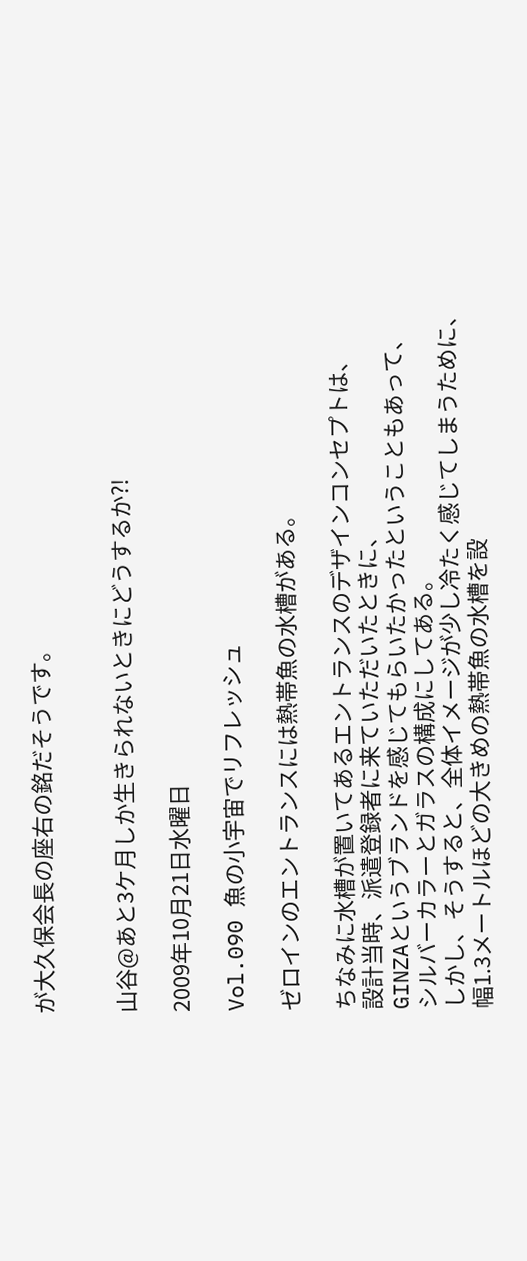が大久保会長の座右の銘だそうです。


山谷@あと3ケ月しか生きられないときにどうするか?!

2009年10月21日水曜日

Vol.090 魚の小宇宙でリフレッシュ

ゼロインのエントランスには熱帯魚の水槽がある。

ちなみに水槽が置いてあるエントランスのデザインコンセプトは、
設計当時、派遣登録者に来ていただいたときに、
GINZAというブランドを感じてもらいたかったということもあって、
シルバーカラーとガラスの構成にしてある。
しかし、そうすると、全体イメージが少し冷たく感じてしまうために、
幅1.3メートルほどの大きめの熱帯魚の水槽を設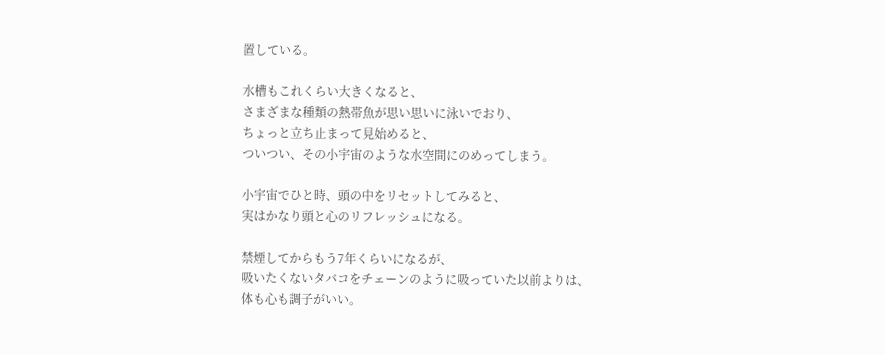置している。

水槽もこれくらい大きくなると、
さまざまな種類の熱帯魚が思い思いに泳いでおり、
ちょっと立ち止まって見始めると、
ついつい、その小宇宙のような水空間にのめってしまう。

小宇宙でひと時、頭の中をリセットしてみると、
実はかなり頭と心のリフレッシュになる。

禁煙してからもう7年くらいになるが、
吸いたくないタバコをチェーンのように吸っていた以前よりは、
体も心も調子がいい。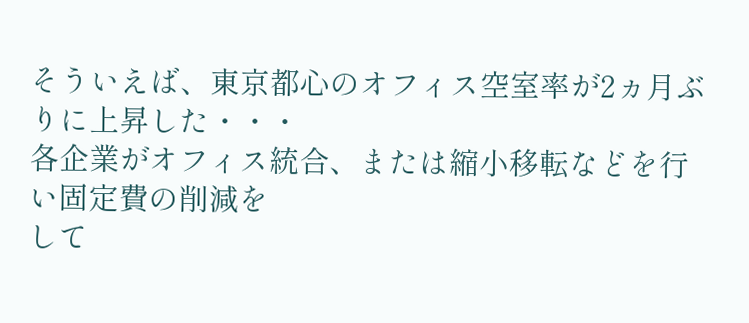そういえば、東京都心のオフィス空室率が2ヵ月ぶりに上昇した・・・
各企業がオフィス統合、または縮小移転などを行い固定費の削減を
して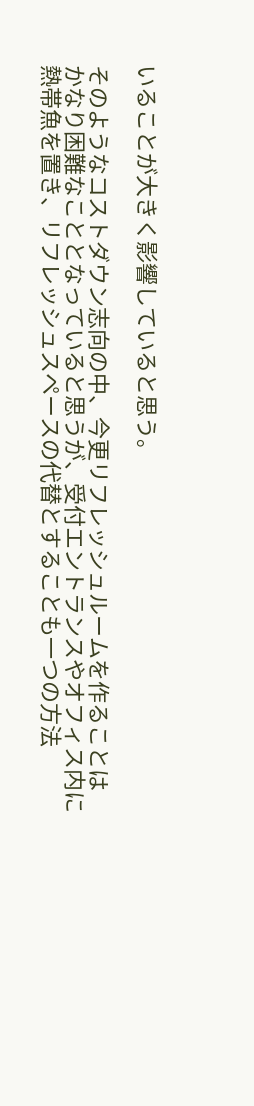いることが大きく影響していると思う。

そのようなコストダウン志向の中、今更リフレッシュルームを作ることは
かなり困難なこととなっていると思うが、受付エントランスやオフィス内に
熱帯魚を置き、リフレッシュスペースの代替とすることも一つの方法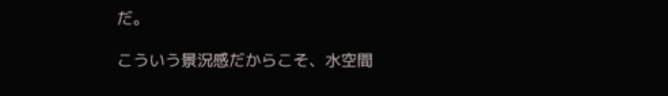だ。

こういう景況感だからこそ、水空間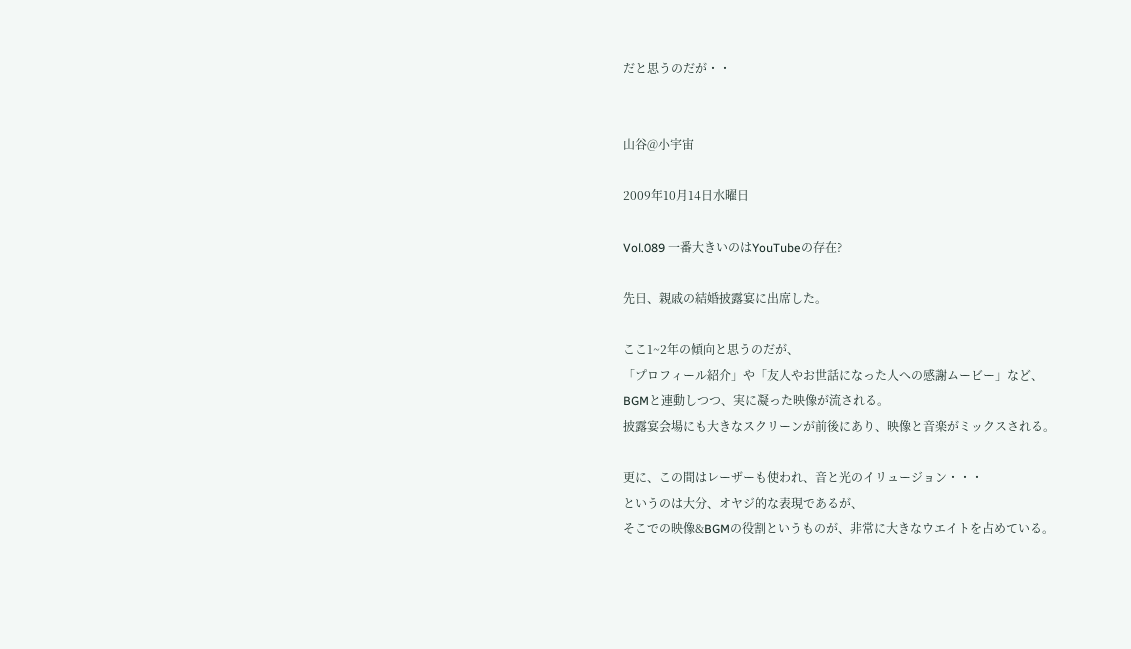だと思うのだが・・


山谷@小宇宙

2009年10月14日水曜日

Vol.089 一番大きいのはYouTubeの存在?

先日、親戚の結婚披露宴に出席した。

ここ1~2年の傾向と思うのだが、
「プロフィール紹介」や「友人やお世話になった人への感謝ムービー」など、
BGMと連動しつつ、実に凝った映像が流される。
披露宴会場にも大きなスクリーンが前後にあり、映像と音楽がミックスされる。

更に、この間はレーザーも使われ、音と光のイリュージョン・・・
というのは大分、オヤジ的な表現であるが、
そこでの映像&BGMの役割というものが、非常に大きなウエイトを占めている。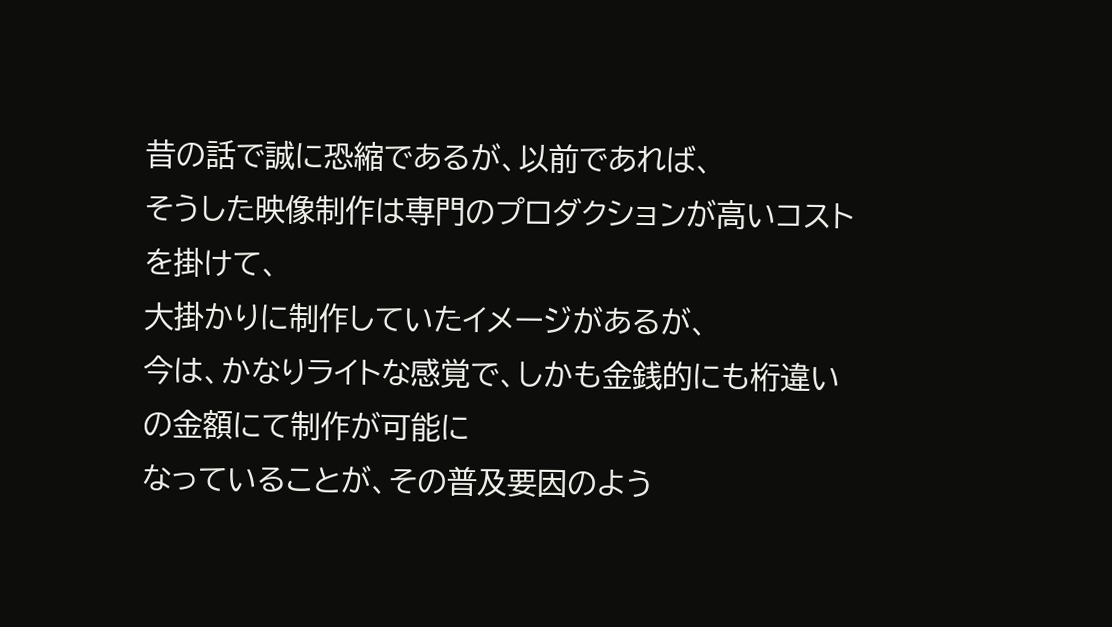昔の話で誠に恐縮であるが、以前であれば、
そうした映像制作は専門のプロダクションが高いコストを掛けて、
大掛かりに制作していたイメージがあるが、
今は、かなりライトな感覚で、しかも金銭的にも桁違いの金額にて制作が可能に
なっていることが、その普及要因のよう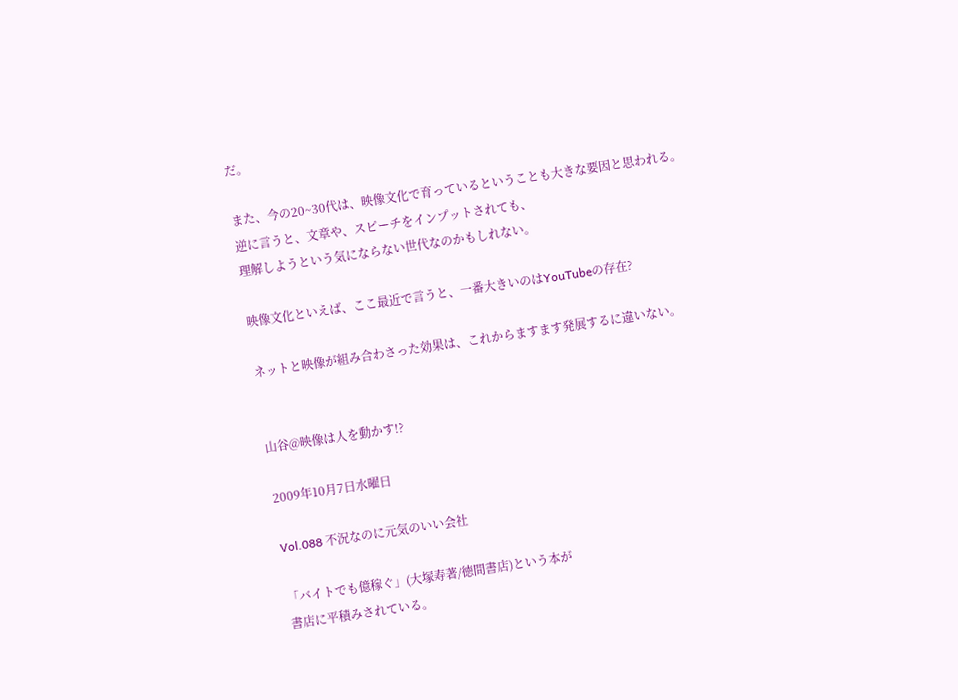だ。

また、今の20~30代は、映像文化で育っているということも大きな要因と思われる。
逆に言うと、文章や、スピーチをインプットされても、
理解しようという気にならない世代なのかもしれない。

映像文化といえば、ここ最近で言うと、一番大きいのはYouTubeの存在?

ネットと映像が組み合わさった効果は、これからますます発展するに違いない。


山谷@映像は人を動かす!?

2009年10月7日水曜日

Vol.088 不況なのに元気のいい会社

「バイトでも億稼ぐ」(大塚寿著/徳間書店)という本が
書店に平積みされている。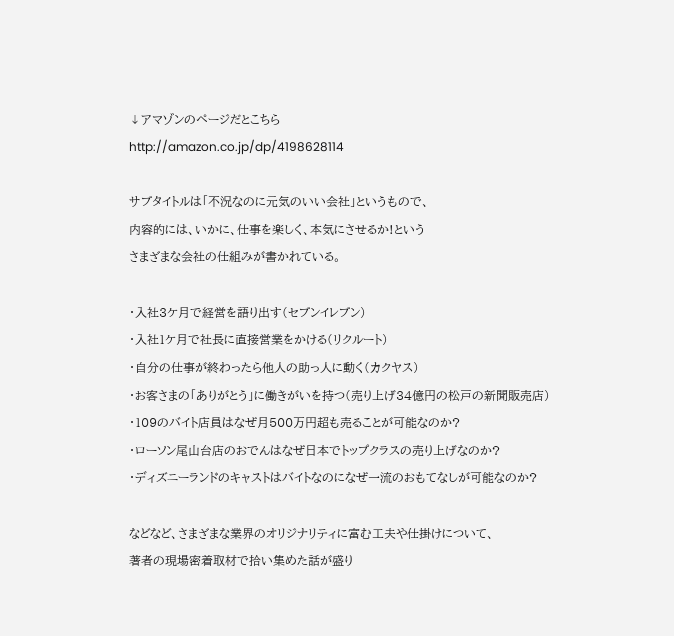↓アマゾンのページだとこちら
http://amazon.co.jp/dp/4198628114

サブタイトルは「不況なのに元気のいい会社」というもので、
内容的には、いかに、仕事を楽しく、本気にさせるか!という
さまざまな会社の仕組みが書かれている。

・入社3ケ月で経営を語り出す(セブンイレブン)
・入社1ケ月で社長に直接営業をかける(リクルート)
・自分の仕事が終わったら他人の助っ人に動く(カクヤス)
・お客さまの「ありがとう」に働きがいを持つ(売り上げ34億円の松戸の新聞販売店)
・109のバイト店員はなぜ月500万円超も売ることが可能なのか?
・ローソン尾山台店のおでんはなぜ日本でトップクラスの売り上げなのか?
・ディズニーランドのキャストはバイトなのになぜ一流のおもてなしが可能なのか?

などなど、さまざまな業界のオリジナリティに富む工夫や仕掛けについて、
著者の現場密着取材で拾い集めた話が盛り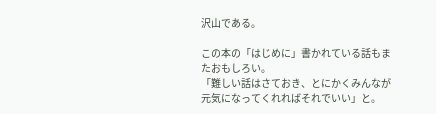沢山である。

この本の「はじめに」書かれている話もまたおもしろい。
「難しい話はさておき、とにかくみんなが元気になってくれればそれでいい」と。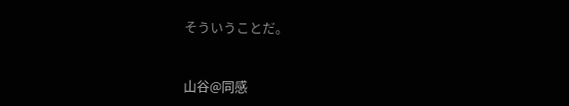そういうことだ。


山谷@同感